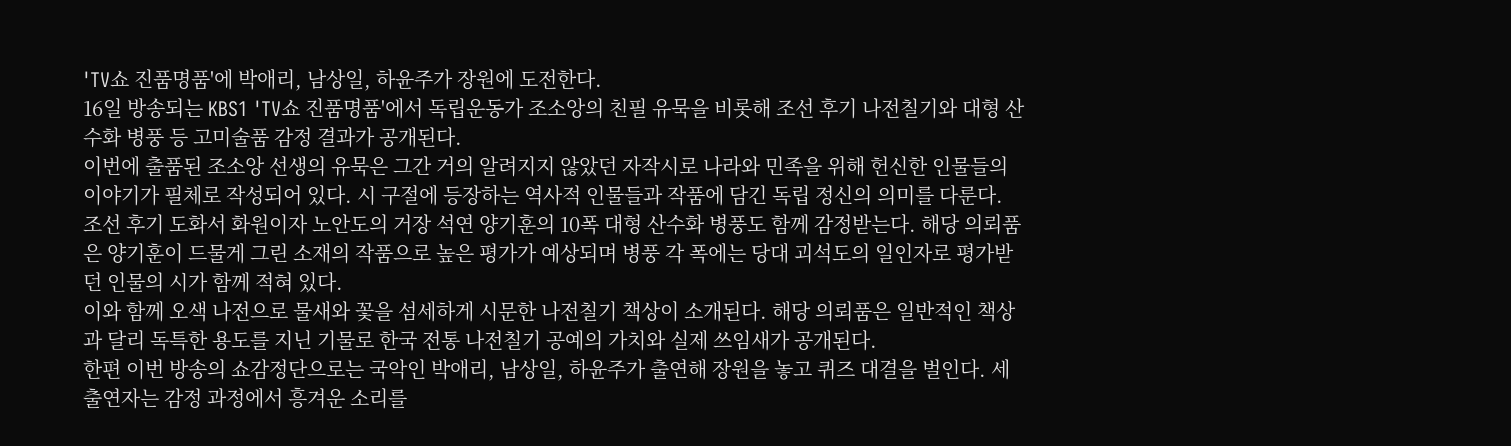'TV쇼 진품명품'에 박애리, 남상일, 하윤주가 장원에 도전한다.
16일 방송되는 KBS1 'TV쇼 진품명품'에서 독립운동가 조소앙의 친필 유묵을 비롯해 조선 후기 나전칠기와 대형 산수화 병풍 등 고미술품 감정 결과가 공개된다.
이번에 출품된 조소앙 선생의 유묵은 그간 거의 알려지지 않았던 자작시로 나라와 민족을 위해 헌신한 인물들의 이야기가 필체로 작성되어 있다. 시 구절에 등장하는 역사적 인물들과 작품에 담긴 독립 정신의 의미를 다룬다.
조선 후기 도화서 화원이자 노안도의 거장 석연 양기훈의 10폭 대형 산수화 병풍도 함께 감정받는다. 해당 의뢰품은 양기훈이 드물게 그린 소재의 작품으로 높은 평가가 예상되며 병풍 각 폭에는 당대 괴석도의 일인자로 평가받던 인물의 시가 함께 적혀 있다.
이와 함께 오색 나전으로 물새와 꽃을 섬세하게 시문한 나전칠기 책상이 소개된다. 해당 의뢰품은 일반적인 책상과 달리 독특한 용도를 지닌 기물로 한국 전통 나전칠기 공예의 가치와 실제 쓰임새가 공개된다.
한편 이번 방송의 쇼감정단으로는 국악인 박애리, 남상일, 하윤주가 출연해 장원을 놓고 퀴즈 대결을 벌인다. 세 출연자는 감정 과정에서 흥겨운 소리를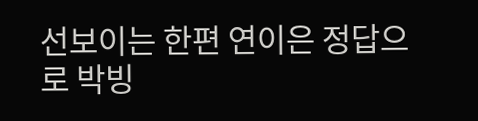선보이는 한편 연이은 정답으로 박빙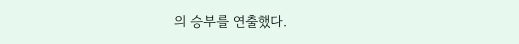의 승부를 연출했다.